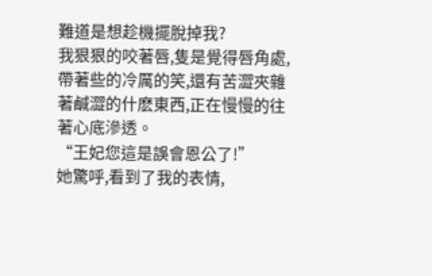難道是想趁機擺脫掉我?
我狠狠的咬著唇,隻是覺得唇角處,帶著些的冷厲的笑,還有苦澀夾雜著鹹澀的什麽東西,正在慢慢的往著心底滲透。
“王妃您這是誤會恩公了!”
她驚呼,看到了我的表情,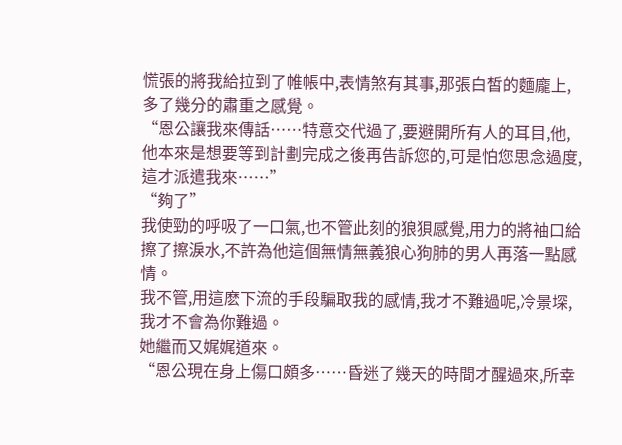慌張的將我給拉到了帷帳中,表情煞有其事,那張白皙的麵龐上,多了幾分的肅重之感覺。
“恩公讓我來傳話……特意交代過了,要避開所有人的耳目,他,他本來是想要等到計劃完成之後再告訴您的,可是怕您思念過度,這才派遣我來……”
“夠了”
我使勁的呼吸了一口氣,也不管此刻的狼狽感覺,用力的將袖口給擦了擦淚水,不許為他這個無情無義狼心狗肺的男人再落一點感情。
我不管,用這麽下流的手段騙取我的感情,我才不難過呢,冷景堔,我才不會為你難過。
她繼而又娓娓道來。
“恩公現在身上傷口頗多……昏迷了幾天的時間才醒過來,所幸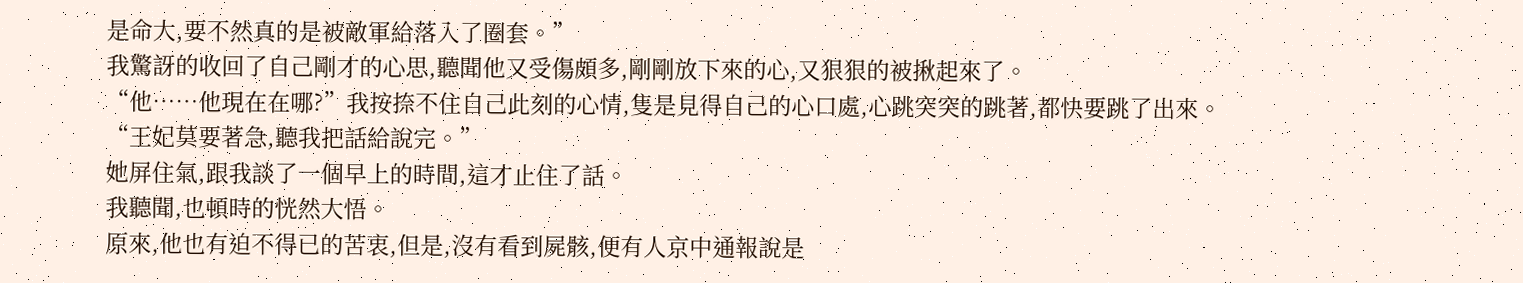是命大,要不然真的是被敵軍給落入了圈套。”
我驚訝的收回了自己剛才的心思,聽聞他又受傷頗多,剛剛放下來的心,又狠狠的被揪起來了。
“他……他現在在哪?”我按捺不住自己此刻的心情,隻是見得自己的心口處,心跳突突的跳著,都快要跳了出來。
“王妃莫要著急,聽我把話給說完。”
她屏住氣,跟我談了一個早上的時間,這才止住了話。
我聽聞,也頓時的恍然大悟。
原來,他也有迫不得已的苦衷,但是,沒有看到屍骸,便有人京中通報說是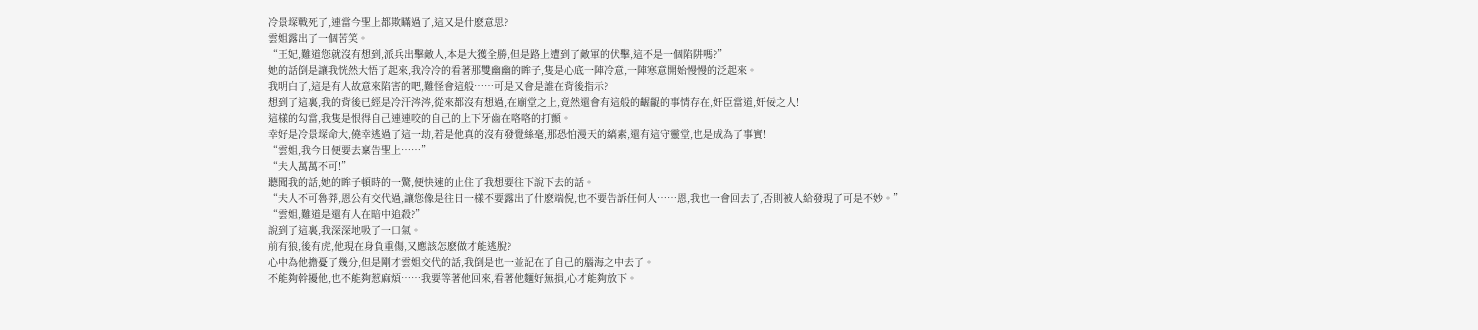冷景堔戰死了,連當今聖上都欺瞞過了,這又是什麽意思?
雲姐露出了一個苦笑。
“王妃,難道您就沒有想到,派兵出擊敵人,本是大獲全勝,但是路上遭到了敵軍的伏擊,這不是一個陷阱嗎?”
她的話倒是讓我恍然大悟了起來,我冷冷的看著那雙幽幽的眸子,隻是心底一陣冷意,一陣寒意開始慢慢的泛起來。
我明白了,這是有人故意來陷害的吧,難怪會這般……可是又會是誰在背後指示?
想到了這裏,我的背後已經是冷汗涔涔,從來都沒有想過,在廟堂之上,竟然還會有這般的齷齪的事情存在,奸臣當道,奸佞之人!
這樣的勾當,我隻是恨得自己連連咬的自己的上下牙齒在咯咯的打顫。
幸好是冷景堔命大,僥幸逃過了這一劫,若是他真的沒有發覺絲毫,那恐怕漫天的縞素,還有這守靈堂,也是成為了事實!
“雲姐,我今日便要去稟告聖上……”
“夫人萬萬不可!”
聽聞我的話,她的眸子頓時的一驚,便快速的止住了我想要往下說下去的話。
“夫人不可魯莽,恩公有交代過,讓您像是往日一樣不要露出了什麽端倪,也不要告訴任何人……恩,我也一會回去了,否則被人給發現了可是不妙。”
“雲姐,難道是還有人在暗中追殺?”
說到了這裏,我深深地吸了一口氣。
前有狼,後有虎,他現在身負重傷,又應該怎麽做才能逃脫?
心中為他擔憂了幾分,但是剛才雲姐交代的話,我倒是也一並記在了自己的腦海之中去了。
不能夠幹擾他,也不能夠惹麻煩……我要等著他回來,看著他麵好無損,心才能夠放下。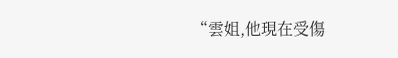“雲姐,他現在受傷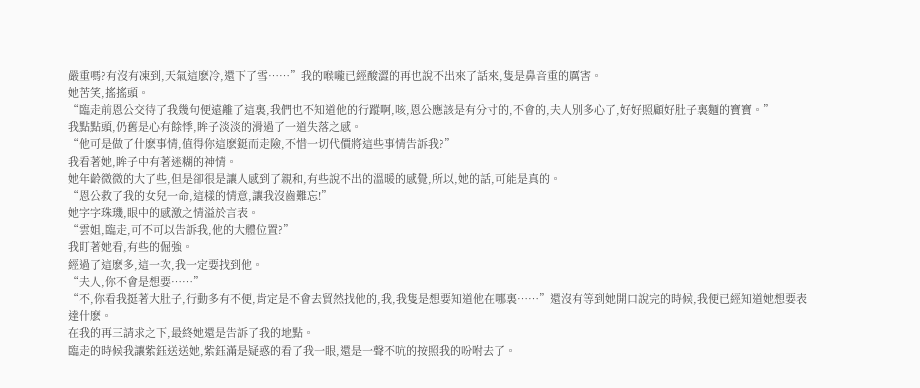嚴重嗎?有沒有凍到,天氣這麽冷,還下了雪……”我的喉嚨已經酸澀的再也說不出來了話來,隻是鼻音重的厲害。
她苦笑,搖搖頭。
“臨走前恩公交待了我幾句便遠離了這裏,我們也不知道他的行蹤啊,咳,恩公應該是有分寸的,不會的,夫人別多心了,好好照顧好肚子裏麵的寶寶。”
我點點頭,仍舊是心有餘悸,眸子淡淡的滑過了一道失落之感。
“他可是做了什麽事情,值得你這麽鋌而走險,不惜一切代價將這些事情告訴我?”
我看著她,眸子中有著迷糊的神情。
她年齡微微的大了些,但是卻很是讓人感到了親和,有些說不出的溫暖的感覺,所以,她的話,可能是真的。
“恩公救了我的女兒一命,這樣的情意,讓我沒齒難忘!”
她字字珠璣,眼中的感激之情溢於言表。
“雲姐,臨走,可不可以告訴我,他的大體位置?”
我盯著她看,有些的倔強。
經過了這麽多,這一次,我一定要找到他。
“夫人,你不會是想要……”
“不,你看我挺著大肚子,行動多有不便,肯定是不會去貿然找他的,我,我隻是想要知道他在哪裏……”還沒有等到她開口說完的時候,我便已經知道她想要表達什麽。
在我的再三請求之下,最終她還是告訴了我的地點。
臨走的時候我讓紫鈺送送她,紫鈺滿是疑惑的看了我一眼,還是一聲不吭的按照我的吩咐去了。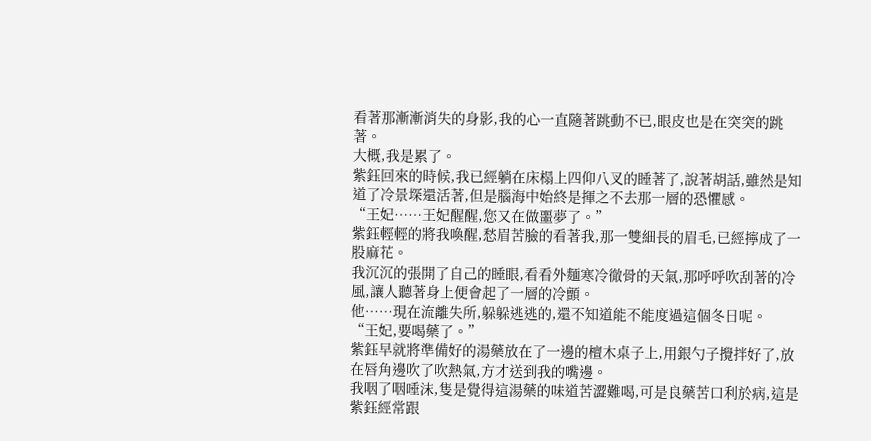看著那漸漸消失的身影,我的心一直隨著跳動不已,眼皮也是在突突的跳著。
大概,我是累了。
紫鈺回來的時候,我已經躺在床榻上四仰八叉的睡著了,說著胡話,雖然是知道了冷景堔還活著,但是腦海中始終是揮之不去那一層的恐懼感。
“王妃……王妃醒醒,您又在做噩夢了。”
紫鈺輕輕的將我喚醒,愁眉苦臉的看著我,那一雙細長的眉毛,已經擰成了一股麻花。
我沉沉的張開了自己的睡眼,看看外麵寒冷徹骨的天氣,那呼呼吹刮著的冷風,讓人聽著身上便會起了一層的冷顫。
他……現在流離失所,躲躲逃逃的,還不知道能不能度過這個冬日呢。
“王妃,要喝藥了。”
紫鈺早就將準備好的湯藥放在了一邊的檀木桌子上,用銀勺子攪拌好了,放在唇角邊吹了吹熱氣,方才送到我的嘴邊。
我咽了咽唾沫,隻是覺得這湯藥的味道苦澀難喝,可是良藥苦口利於病,這是紫鈺經常跟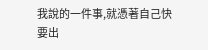我說的一件事,就憑著自己快要出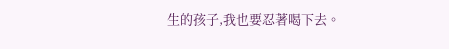生的孩子,我也要忍著喝下去。